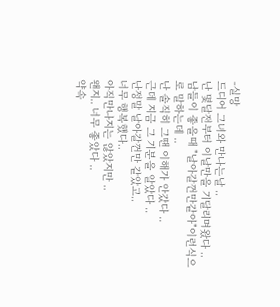-실망
드디어 그녀와 만나는날 ..
난 몇달전부터 이날만을 기달리며왔다 ..
남들이 좋을때 "날아갈껀만같아"이런식으로 말하는데 ..
난 솔직히 그땐 이해가 안갔다 ..
근데 지금 그 기분을 알았다 ..
난정말 날아갈껀만 같았고..
너무 행복했다..
아직만나지는 않았지만 ..
왠지.. 너무 좋았다 ..
약속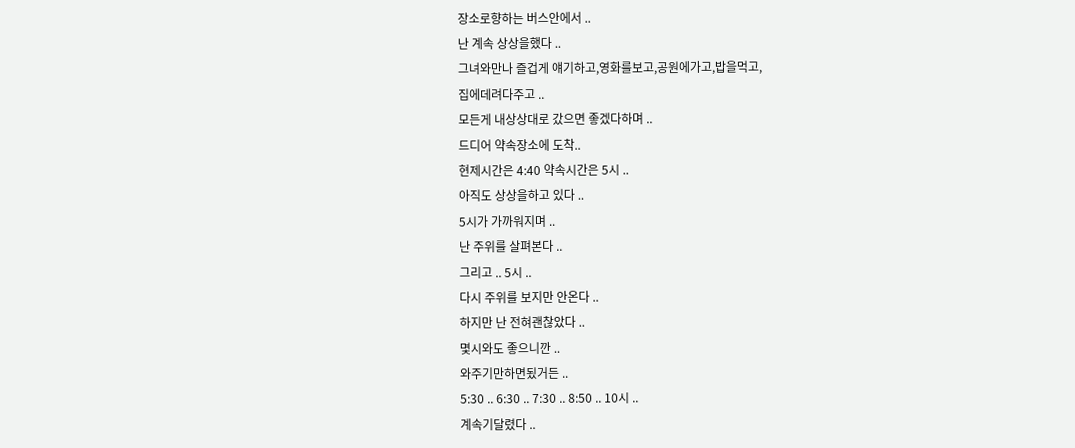장소로향하는 버스안에서 ..
난 계속 상상을했다 ..
그녀와만나 즐겁게 얘기하고,영화를보고,공원에가고,밥을먹고,
집에데려다주고 ..
모든게 내상상대로 갔으면 좋겠다하며 ..
드디어 약속장소에 도착..
현제시간은 4:40 약속시간은 5시 ..
아직도 상상을하고 있다 ..
5시가 가까워지며 ..
난 주위를 살펴본다 ..
그리고 .. 5시 ..
다시 주위를 보지만 안온다 ..
하지만 난 전혀괜찮았다 ..
몇시와도 좋으니깐 ..
와주기만하면됬거든 ..
5:30 .. 6:30 .. 7:30 .. 8:50 .. 10시 ..
계속기달렸다 ..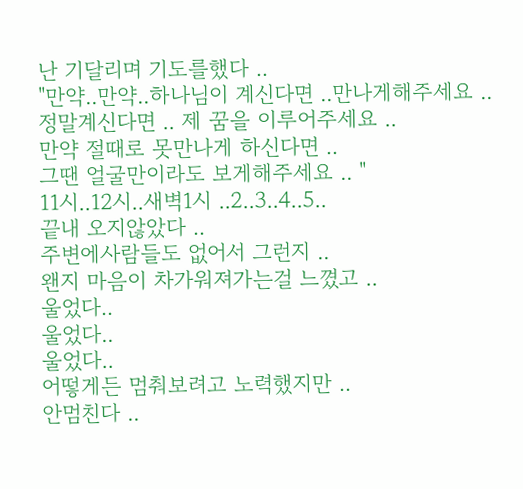난 기달리며 기도를했다 ..
"만약..만약..하나님이 계신다면 ..만나게해주세요 ..
정말계신다면 .. 제 꿈을 이루어주세요 ..
만약 절때로 못만나게 하신다면 ..
그땐 얼굴만이라도 보게해주세요 .. "
11시..12시..새벽1시 ..2..3..4..5..
끝내 오지않았다 ..
주변에사람들도 없어서 그런지 ..
왠지 마음이 차가워져가는걸 느꼈고 ..
울었다..
울었다..
울었다..
어떻게든 멈춰보려고 노력했지만 ..
안멈친다 ..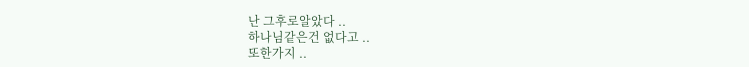난 그후로알았다 ..
하나님같은건 없다고 ..
또한가지 ..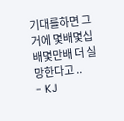기대를하면 그거에 몇배몇십배몇만배 더 실망한다고 ..
- KJ